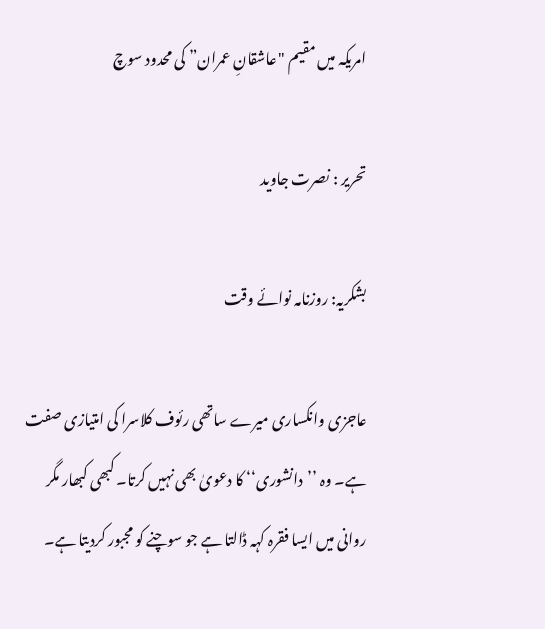امریکہ میں مقیم "عاشقانِ عمران” کی محدود سوچ

تحریر : نصرت جاوید

بشکریہ: روزنامہ نوائے وقت

عاجزی وانکساری میرے ساتھی رئوف کلاسرا کی امتیازی صفت ہے۔ وہ ’’دانشوری‘‘ کا دعویٰ بھی نہیں کرتا۔ کبھی کبھار مگر روانی میں ایسا فقرہ کہہ ڈالتا ہے جو سوچنے کو مجبور کردیتا ہے۔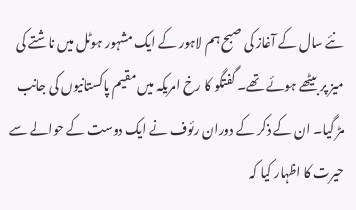نئے سال کے آغاز کی صبح ہم لاہور کے ایک مشہور ہوٹل میں ناشتے کی میز پر بیٹھے ہوئے تھے۔ گفتگو کا رخ امریکہ میں مقیم پاکستانیوں کی جانب مڑ گیا۔ ان کے ذکر کے دوران رئوف نے ایک دوست کے حوالے سے حیرت کا اظہار کیا کہ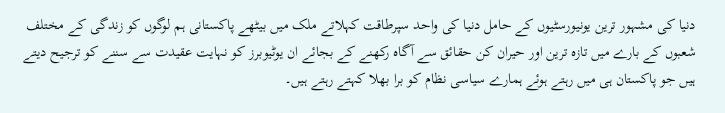دنیا کی مشہور ترین یونیورسٹیوں کے حامل دنیا کی واحد سپرطاقت کہلاتے ملک میں بیٹھے پاکستانی ہم لوگوں کو زندگی کے مختلف شعبوں کے بارے میں تازہ ترین اور حیران کن حقائق سے آگاہ رکھنے کے بجائے ان یوٹیوبرز کو نہایت عقیدت سے سننے کو ترجیح دیتے ہیں جو پاکستان ہی میں رہتے ہوئے ہمارے سیاسی نظام کو برا بھلا کہتے رہتے ہیں۔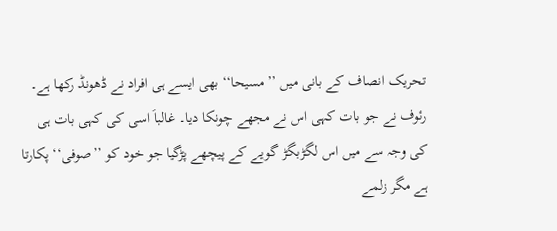تحریک انصاف کے بانی میں ’’مسیحا‘‘ بھی ایسے ہی افراد نے ڈھونڈ رکھا ہے۔ رئوف نے جو بات کہی اس نے مجھے چونکا دیا۔ غالباَ اسی کی کہی بات ہی کی وجہ سے میں اس لگڑبگڑ گویے کے پیچھے پڑگیا جو خود کو ’’صوفی‘‘ پکارتا ہے مگر زلمے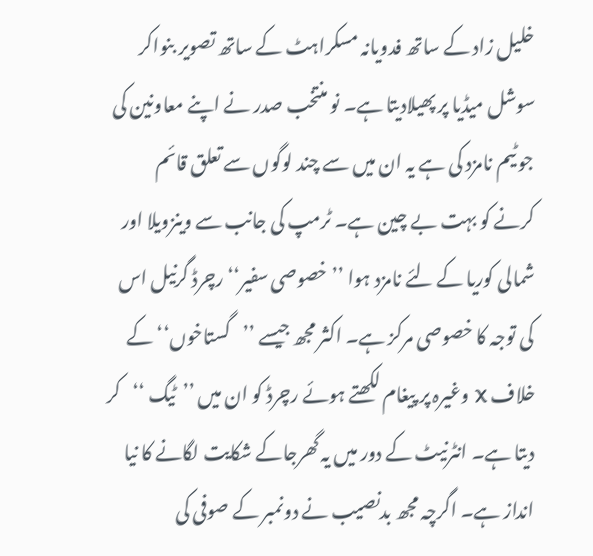خلیل زاد کے ساتھ فدویانہ مسکراہٹ کے ساتھ تصویر بنواکر سوشل میڈیا پر پھیلادیتا ہے۔ نو منتخب صدر نے اپنے معاونین کی جو ٹیم نامزد کی ہے یہ ان میں سے چند لوگوں سے تعلق قائم کرنے کو بہت بے چین ہے۔ ٹرمپ کی جانب سے وینزویلا اور شمالی کوریا کے لئے نامزد ہوا ’’خصوصی سفیر‘‘ رچرڈ گرنیل اس کی توجہ کا خصوصی مرکز ہے۔ اکثر مجھ جیسے ’’گستاخوں‘‘ کے خلاف X وغیرہ پر پیغام لکھتے ہوئے رچرڈ کو ان میں ’’ٹیگ ‘‘کر دیتا ہے۔ انٹرنیٹ کے دور میں یہ گھرجاکے شکایت لگانے کا نیا انداز ہے۔ اگرچہ مجھ بدنصیب نے دونمبر کے صوفی کی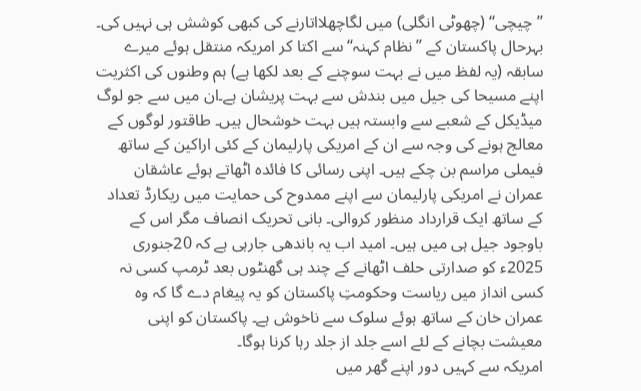’’چیچی‘‘ (چھوٹی انگلی) میں لگاچھلااتارنے کی کبھی کوشش ہی نہیں کی۔
بہرحال پاکستان کے ’’نظام کہنہ‘‘ سے اکتا کر امریکہ منتقل ہوئے میرے سابقہ (یہ لفظ میں نے بہت سوچنے کے بعد لکھا ہے) ہم وطنوں کی اکثریت اپنے مسیحا کی جیل میں بندش سے بہت پریشان ہے۔ان میں سے جو لوگ میڈیکل کے شعبے سے وابستہ ہیں بہت خوشحال ہیں۔ طاقتور لوگوں کے معالج ہونے کی وجہ سے ان کے امریکی پارلیمان کے کئی اراکین کے ساتھ فیملی مراسم بن چکے ہیں۔ اپنی رسائی کا فائدہ اٹھاتے ہوئے عاشقان عمران نے امریکی پارلیمان سے اپنے ممدوح کی حمایت میں ریکارڈ تعداد کے ساتھ ایک قرارداد منظور کروالی۔ بانی تحریک انصاف مگر اس کے باوجود جیل ہی میں ہیں۔ امید اب یہ باندھی جارہی ہے کہ 20جنوری 2025ء کو صدارتی حلف اٹھانے کے چند ہی گھنٹوں بعد ٹرمپ کسی نہ کسی انداز میں ریاست وحکومتِ پاکستان کو یہ پیغام دے گا کہ وہ عمران خان کے ساتھ ہوئے سلوک سے ناخوش ہے۔ پاکستان کو اپنی معیشت بچانے کے لئے اسے جلد از جلد رہا کرنا ہوگا۔
امریکہ سے کہیں دور اپنے گھر میں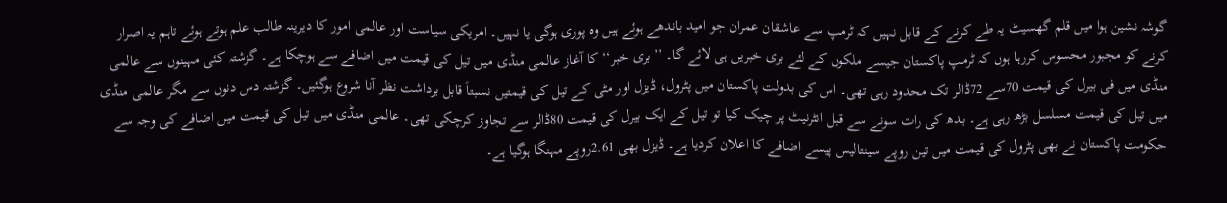گوشہ نشین ہوا میں قلم گھسیٹ یہ طے کرنے کے قابل نہیں کہ ٹرمپ سے عاشقان عمران جو امید باندھے ہوئے ہیں وہ پوری ہوگی یا نہیں۔ امریکی سیاست اور عالمی امور کا دیرینہ طالب علم ہوتے ہوئے تاہم یہ اصرار کرنے کو مجبور محسوس کررہا ہوں کہ ٹرمپ پاکستان جیسے ملکوں کے لئے بری خبریں ہی لائے گا۔ ’’بری خبر‘‘ کا آغاز عالمی منڈی میں تیل کی قیمت میں اضافے سے ہوچکا ہے۔ گزشتہ کئی مہینوں سے عالمی منڈی میں فی بیرل کی قیمت 70سے 72ڈالر تک محدود رہی تھی۔ اس کی بدولت پاکستان میں پٹرول، ڈیزل اور مٹی کے تیل کی قیمتیں نسبتاَ قابل برداشت نظر آنا شروع ہوگئیں۔ گزشتہ دس دنوں سے مگر عالمی منڈی میں تیل کی قیمت مسلسل بڑھ رہی ہے۔ بدھ کی رات سونے سے قبل انٹرنیٹ پر چیک کیا تو تیل کے ایک بیرل کی قیمت 80ڈالر سے تجاوز کرچکی تھی۔ عالمی منڈی میں تیل کی قیمت میں اضافے کی وجہ سے حکومت پاکستان نے بھی پٹرول کی قیمت میں تین روپے سینتالیس پیسے اضافے کا اعلان کردیا ہے۔ ڈیزل بھی 2.61روپے مہنگا ہوگیا ہے۔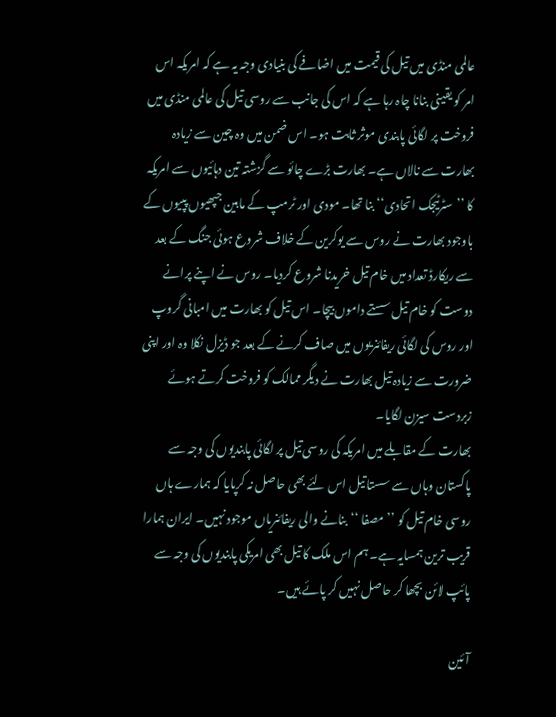عالمی منڈی میں تیل کی قیمت میں اضافے کی بنیادی وجہ یہ ہے کہ امریکہ اس امر کو یقینی بنانا چاہ رہا ہے کہ اس کی جانب سے روسی تیل کی عالمی منڈی میں فروخت پر لگائی پابندی موثر ثابت ہو۔ اس ضمن میں وہ چین سے زیادہ بھارت سے نالاں ہے۔ بھارت بڑے چائو سے گزشتہ تین دہائیوں سے امریکہ کا ’’سٹرٹیجک اتحادی‘‘ بنا تھا۔ مودی اور ٹرمپ کے مابین جپھیوں پپیوں کے باوجود بھارت نے روس سے یوکرین کے خلاف شروع ہوئی جنگ کے بعد سے ریکارڈ تعداد میں خام تیل خریدنا شروع کردیا۔ روس نے اپنے پرانے دوست کو خام تیل سستے داموں بیچا۔ اس تیل کو بھارت میں امبانی گروپ اور روس کی لگائی ریفائنریوں میں صاف کرنے کے بعد جو ڈیزل نکلا وہ اور اپنی ضرورت سے زیادہ تیل بھارت نے دیگر ممالک کو فروخت کرتے ہوئے زبردست سیزن لگایا۔
بھارت کے مقابلے میں امریکہ کی روسی تیل پر لگائی پابندیوں کی وجہ سے پاکستان وہاں سے سستا تیل اس لئے بھی حاصل نہ کرپایا کہ ہمارے ہاں روسی خام تیل کو ’’مصفا ‘‘بنانے والی ریفائنریاں موجود نہیں۔ ایران ہمارا قریب ترین ہمسایہ ہے۔ ہم اس ملک کا تیل بھی امریکی پابندیوں کی وجہ سے پائپ لائن بچھا کر حاصل نہیں کر پائے ہیں۔

آئین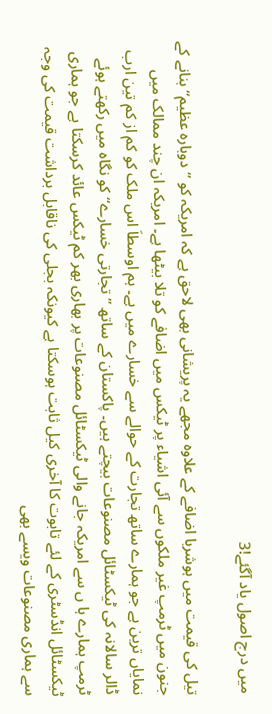میں درج اصول یاد آگئے!3

تیل کی قیمت میں ہوشربا اضافے کے علاوہ مجھے یہ پریشانی بھی لاحق ہے کہ امریکہ کو ’’دوبارہ عظیم‘‘ بنانے کے جنون میں ٹرمپ غیر ملکوں سے آئی اشیاء پر ٹیکس میں اضافے کو تلا بیٹھا ہے۔ امریکہ ان چند ممالک میں نمایاں ترین ہے جو ہمارے ساتھ تجارت کے حوالے سے خسارے میں ہے۔ ہم اوسطاَ اس ملک کو کم از کم تین ارب ڈالر سالانہ کی ٹیکسٹائل مصنوعات بیچتے ہیں۔ پاکستان کے ساتھ ’’تجارتی خسارے‘‘ کو نگاہ میں رکھتے ہوئے ٹرمپ ہمارے ہا ں سے امریکہ جانے والی ٹیکسٹائل مصنوعات پر بھاری بھر کم ٹیکس عائد کرسکتا ہے جو ہماری ٹیکسٹائل انڈسٹری کے لئے تابوت کا آخری کیل ثابت ہوسکتا ہے کیونکہ بجلی کی ناقابل برداشت قیمت کی وجہ سے ہماری مصنوعات ویسے بھی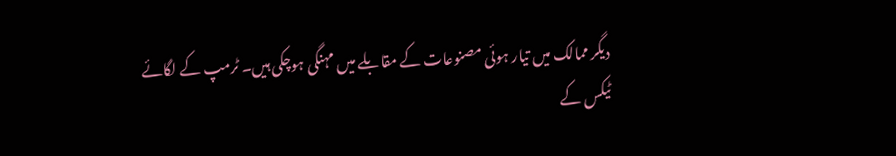دیگر ممالک میں تیار ہوئی مصنوعات کے مقابلے میں مہنگی ہوچکی ہیں۔ ٹرمپ کے لگائے ٹیکس کے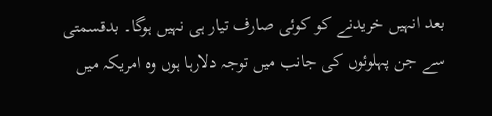بعد انہیں خریدنے کو کوئی صارف تیار ہی نہیں ہوگا۔ بدقسمتی سے جن پہلوئوں کی جانب میں توجہ دلارہا ہوں وہ امریکہ میں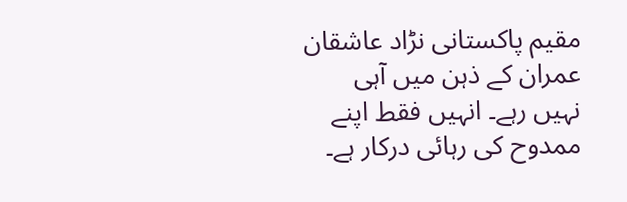مقیم پاکستانی نڑاد عاشقان عمران کے ذہن میں آہی نہیں رہے۔ انہیں فقط اپنے ممدوح کی رہائی درکار ہے۔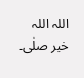اللہ اللہ خیر صلٰی۔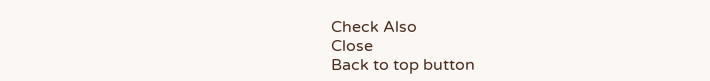Check Also
Close
Back to top button